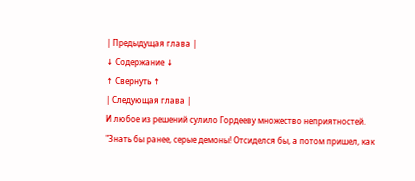| Предыдущая глава |
↓ Содержание ↓
↑ Свернуть ↑
| Следующая глава |
И любое из решений сулило Гордееву множество неприятностей.
"Знать бы ранее, серые демоны! Отсиделся бы, а потом пришел, как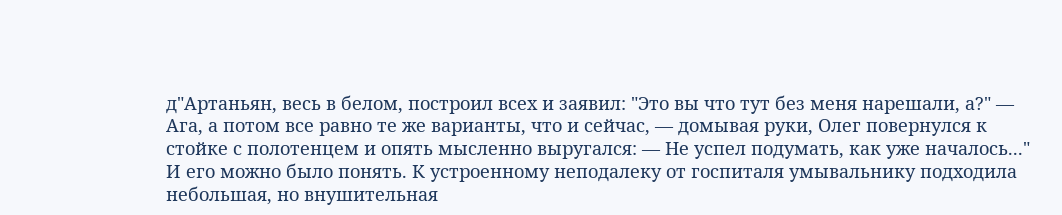д"Артаньян, весь в белом, построил всех и заявил: "Это вы что тут без меня нарешали, а?" — Ага, а потом все равно те же варианты, что и сейчас, — домывая руки, Олег повернулся к стойке с полотенцем и опять мысленно выругался: — Не успел подумать, как уже началось..."
И его можно было понять. К устроенному неподалеку от госпиталя умывальнику подходила небольшая, но внушительная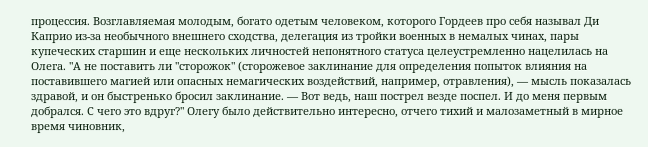процессия. Возглавляемая молодым, богато одетым человеком, которого Гордеев про себя называл Ди Каприо из-за необычного внешнего сходства, делегация из тройки военных в немалых чинах, пары купеческих старшин и еще нескольких личностей непонятного статуса целеустремленно нацелилась на Олега. "А не поставить ли "сторожок" (сторожевое заклинание для определения попыток влияния на поставившего магией или опасных немагических воздействий, например, отравления), — мысль показалась здравой, и он быстренько бросил заклинание. — Вот ведь, наш пострел везде поспел. И до меня первым добрался. С чего это вдруг?" Олегу было действительно интересно, отчего тихий и малозаметный в мирное время чиновник,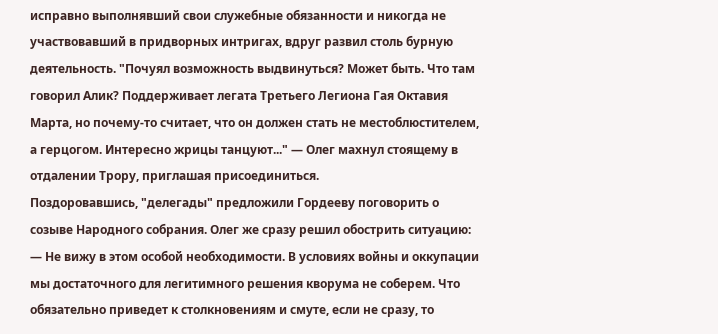исправно выполнявший свои служебные обязанности и никогда не участвовавший в придворных интригах, вдруг развил столь бурную деятельность. "Почуял возможность выдвинуться? Может быть. Что там говорил Алик? Поддерживает легата Третьего Легиона Гая Октавия Марта, но почему-то считает, что он должен стать не местоблюстителем, а герцогом. Интересно жрицы танцуют..." — Олег махнул стоящему в отдалении Трору, приглашая присоединиться.
Поздоровавшись, "делегады" предложили Гордееву поговорить о созыве Народного собрания. Олег же сразу решил обострить ситуацию:
— Не вижу в этом особой необходимости. В условиях войны и оккупации мы достаточного для легитимного решения кворума не соберем. Что обязательно приведет к столкновениям и смуте, если не сразу, то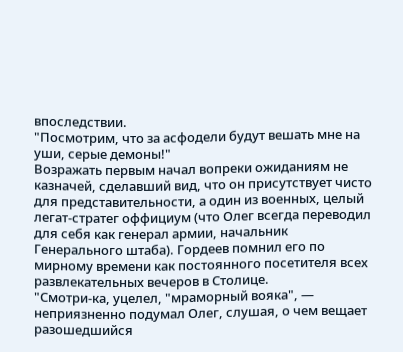впоследствии.
"Посмотрим, что за асфодели будут вешать мне на уши, серые демоны!"
Возражать первым начал вопреки ожиданиям не казначей, сделавший вид, что он присутствует чисто для представительности, а один из военных, целый легат-стратег оффициум (что Олег всегда переводил для себя как генерал армии, начальник Генерального штаба). Гордеев помнил его по мирному времени как постоянного посетителя всех развлекательных вечеров в Столице.
"Смотри-ка, уцелел, "мраморный вояка", — неприязненно подумал Олег, слушая, о чем вещает разошедшийся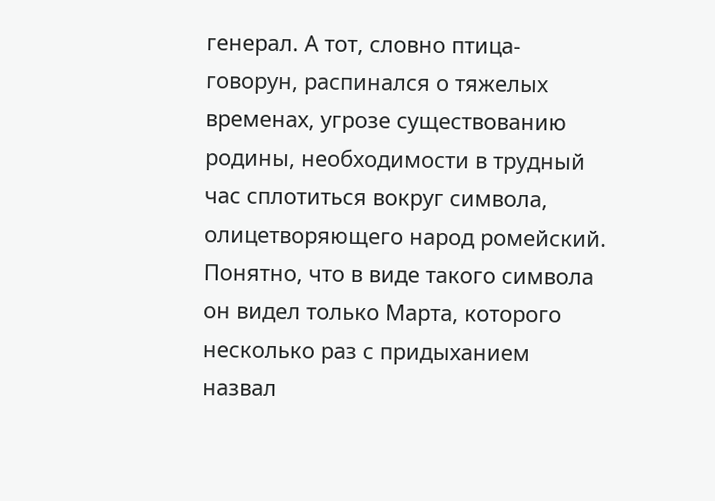генерал. А тот, словно птица-говорун, распинался о тяжелых временах, угрозе существованию родины, необходимости в трудный час сплотиться вокруг символа, олицетворяющего народ ромейский. Понятно, что в виде такого символа он видел только Марта, которого несколько раз с придыханием назвал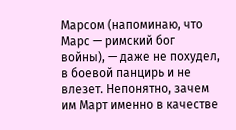Марсом (напоминаю, что Марс — римский бог войны), — даже не похудел, в боевой панцирь и не влезет. Непонятно, зачем им Март именно в качестве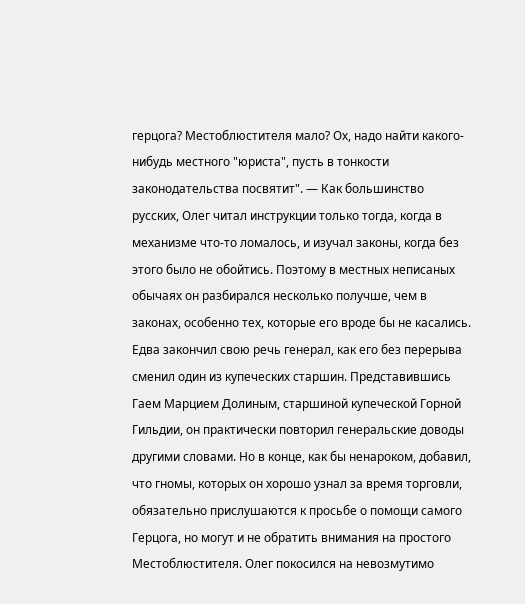герцога? Местоблюстителя мало? Ох, надо найти какого-нибудь местного "юриста", пусть в тонкости законодательства посвятит". — Как большинство русских, Олег читал инструкции только тогда, когда в механизме что-то ломалось, и изучал законы, когда без этого было не обойтись. Поэтому в местных неписаных обычаях он разбирался несколько получше, чем в законах, особенно тех, которые его вроде бы не касались.
Едва закончил свою речь генерал, как его без перерыва сменил один из купеческих старшин. Представившись Гаем Марцием Долиным, старшиной купеческой Горной Гильдии, он практически повторил генеральские доводы другими словами. Но в конце, как бы ненароком, добавил, что гномы, которых он хорошо узнал за время торговли, обязательно прислушаются к просьбе о помощи самого Герцога, но могут и не обратить внимания на простого Местоблюстителя. Олег покосился на невозмутимо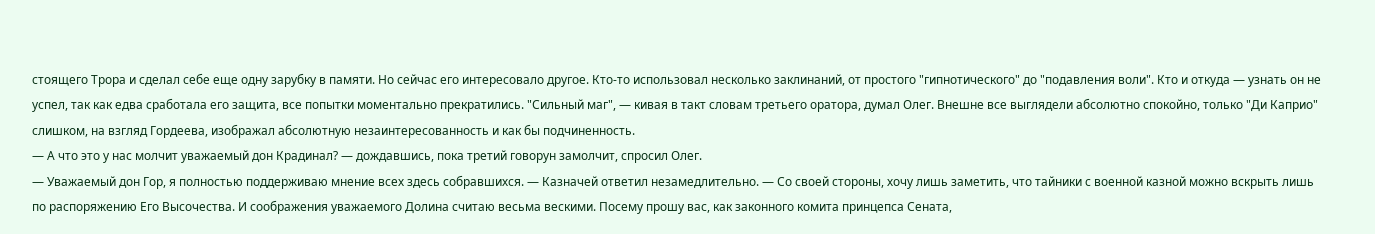стоящего Трора и сделал себе еще одну зарубку в памяти. Но сейчас его интересовало другое. Кто-то использовал несколько заклинаний, от простого "гипнотического" до "подавления воли". Кто и откуда — узнать он не успел, так как едва сработала его защита, все попытки моментально прекратились. "Сильный маг", — кивая в такт словам третьего оратора, думал Олег. Внешне все выглядели абсолютно спокойно, только "Ди Каприо" слишком, на взгляд Гордеева, изображал абсолютную незаинтересованность и как бы подчиненность.
— А что это у нас молчит уважаемый дон Крадинал? — дождавшись, пока третий говорун замолчит, спросил Олег.
— Уважаемый дон Гор, я полностью поддерживаю мнение всех здесь собравшихся. — Казначей ответил незамедлительно. — Со своей стороны, хочу лишь заметить, что тайники с военной казной можно вскрыть лишь по распоряжению Его Высочества. И соображения уважаемого Долина считаю весьма вескими. Посему прошу вас, как законного комита принцепса Сената,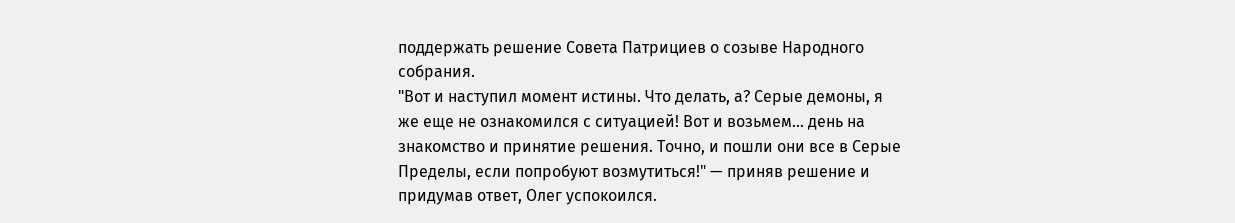поддержать решение Совета Патрициев о созыве Народного собрания.
"Вот и наступил момент истины. Что делать, а? Серые демоны, я же еще не ознакомился с ситуацией! Вот и возьмем... день на знакомство и принятие решения. Точно, и пошли они все в Серые Пределы, если попробуют возмутиться!" — приняв решение и придумав ответ, Олег успокоился.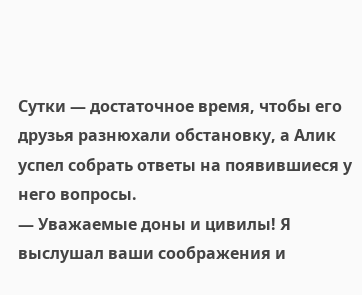Сутки — достаточное время, чтобы его друзья разнюхали обстановку, а Алик успел собрать ответы на появившиеся у него вопросы.
— Уважаемые доны и цивилы! Я выслушал ваши соображения и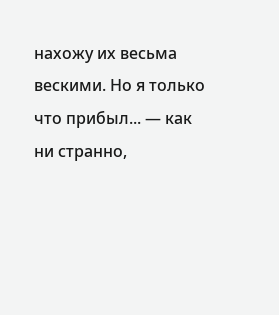нахожу их весьма вескими. Но я только что прибыл... — как ни странно,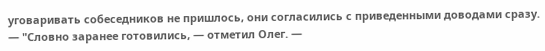уговаривать собеседников не пришлось, они согласились с приведенными доводами сразу. — "Словно заранее готовились, — отметил Олег. —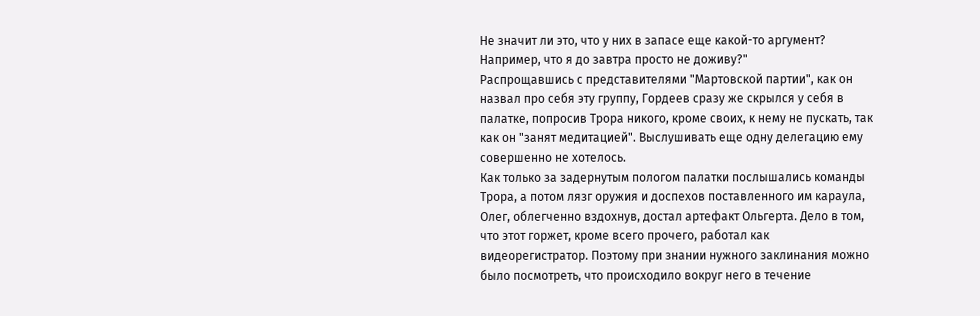Не значит ли это, что у них в запасе еще какой-то аргумент? Например, что я до завтра просто не доживу?"
Распрощавшись с представителями "Мартовской партии", как он назвал про себя эту группу, Гордеев сразу же скрылся у себя в палатке, попросив Трора никого, кроме своих, к нему не пускать, так как он "занят медитацией". Выслушивать еще одну делегацию ему совершенно не хотелось.
Как только за задернутым пологом палатки послышались команды Трора, а потом лязг оружия и доспехов поставленного им караула, Олег, облегченно вздохнув, достал артефакт Ольгерта. Дело в том, что этот горжет, кроме всего прочего, работал как видеорегистратор. Поэтому при знании нужного заклинания можно было посмотреть, что происходило вокруг него в течение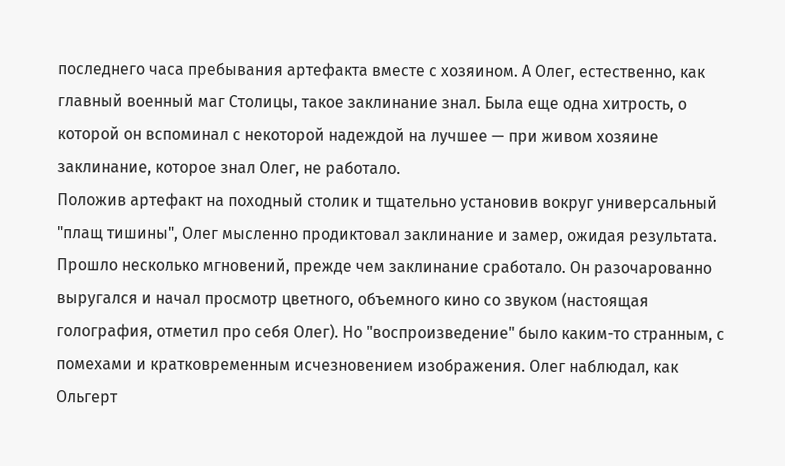последнего часа пребывания артефакта вместе с хозяином. А Олег, естественно, как главный военный маг Столицы, такое заклинание знал. Была еще одна хитрость, о которой он вспоминал с некоторой надеждой на лучшее — при живом хозяине заклинание, которое знал Олег, не работало.
Положив артефакт на походный столик и тщательно установив вокруг универсальный "плащ тишины", Олег мысленно продиктовал заклинание и замер, ожидая результата. Прошло несколько мгновений, прежде чем заклинание сработало. Он разочарованно выругался и начал просмотр цветного, объемного кино со звуком (настоящая голография, отметил про себя Олег). Но "воспроизведение" было каким-то странным, с помехами и кратковременным исчезновением изображения. Олег наблюдал, как Ольгерт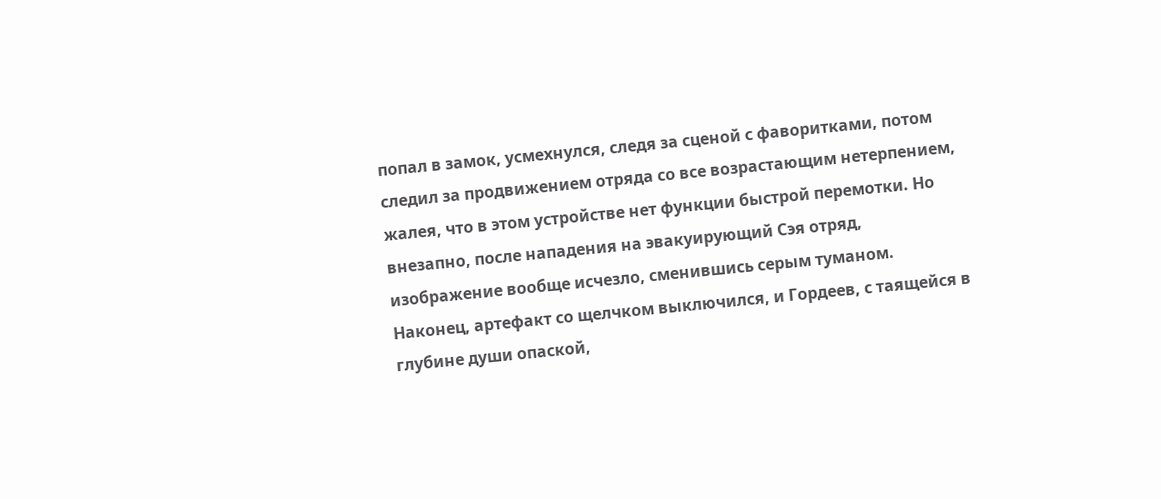попал в замок, усмехнулся, следя за сценой с фаворитками, потом следил за продвижением отряда со все возрастающим нетерпением, жалея, что в этом устройстве нет функции быстрой перемотки. Но внезапно, после нападения на эвакуирующий Сэя отряд, изображение вообще исчезло, сменившись серым туманом.
Наконец, артефакт со щелчком выключился, и Гордеев, с таящейся в глубине души опаской,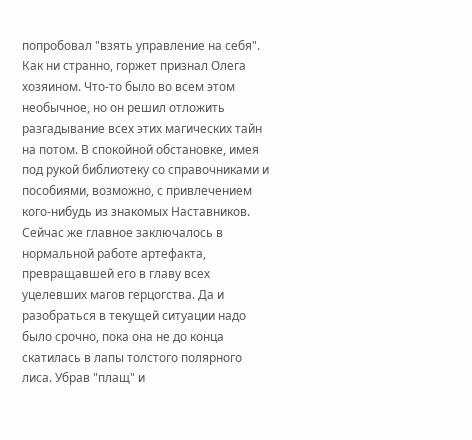попробовал "взять управление на себя". Как ни странно, горжет признал Олега хозяином. Что-то было во всем этом необычное, но он решил отложить разгадывание всех этих магических тайн на потом. В спокойной обстановке, имея под рукой библиотеку со справочниками и пособиями, возможно, с привлечением кого-нибудь из знакомых Наставников. Сейчас же главное заключалось в нормальной работе артефакта, превращавшей его в главу всех уцелевших магов герцогства. Да и разобраться в текущей ситуации надо было срочно, пока она не до конца скатилась в лапы толстого полярного лиса. Убрав "плащ" и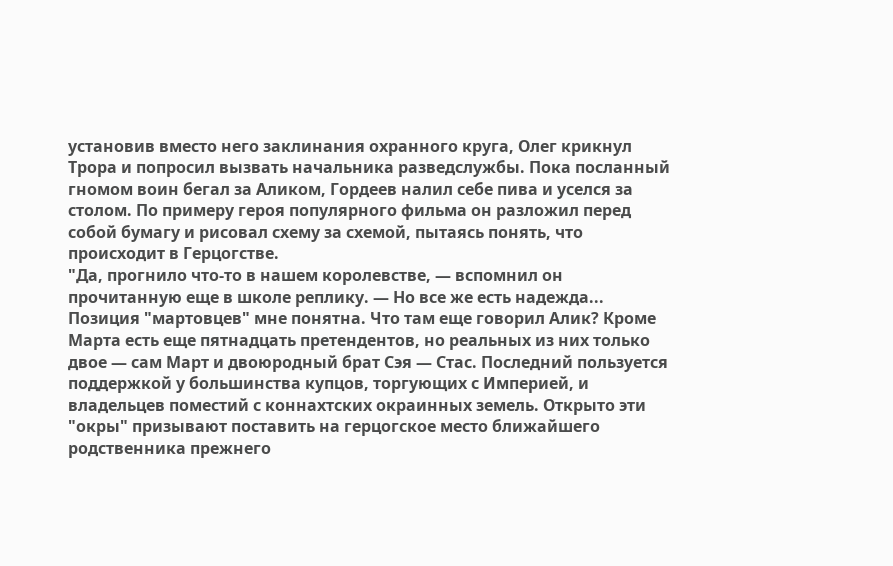установив вместо него заклинания охранного круга, Олег крикнул Трора и попросил вызвать начальника разведслужбы. Пока посланный гномом воин бегал за Аликом, Гордеев налил себе пива и уселся за столом. По примеру героя популярного фильма он разложил перед собой бумагу и рисовал схему за схемой, пытаясь понять, что происходит в Герцогстве.
"Да, прогнило что-то в нашем королевстве, — вспомнил он прочитанную еще в школе реплику. — Но все же есть надежда... Позиция "мартовцев" мне понятна. Что там еще говорил Алик? Кроме Марта есть еще пятнадцать претендентов, но реальных из них только двое — сам Март и двоюродный брат Сэя — Стас. Последний пользуется поддержкой у большинства купцов, торгующих с Империей, и владельцев поместий с коннахтских окраинных земель. Открыто эти "окры" призывают поставить на герцогское место ближайшего родственника прежнего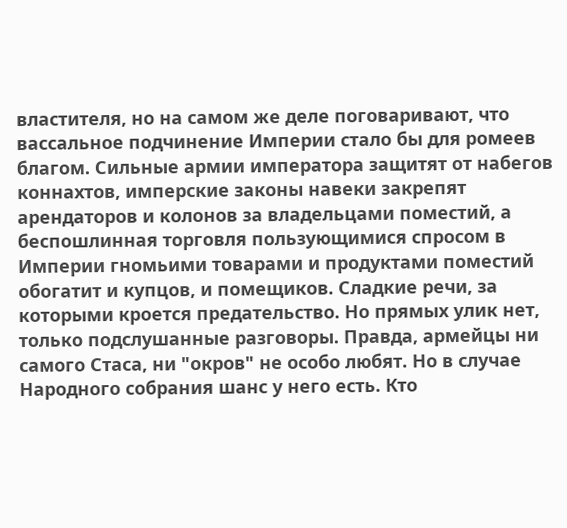властителя, но на самом же деле поговаривают, что вассальное подчинение Империи стало бы для ромеев благом. Сильные армии императора защитят от набегов коннахтов, имперские законы навеки закрепят арендаторов и колонов за владельцами поместий, а беспошлинная торговля пользующимися спросом в Империи гномьими товарами и продуктами поместий обогатит и купцов, и помещиков. Сладкие речи, за которыми кроется предательство. Но прямых улик нет, только подслушанные разговоры. Правда, армейцы ни самого Стаса, ни "окров" не особо любят. Но в случае Народного собрания шанс у него есть. Кто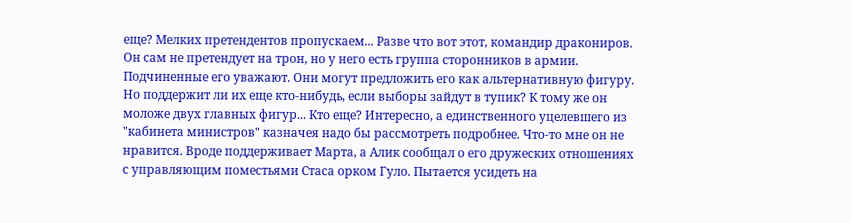еще? Мелких претендентов пропускаем... Разве что вот этот, командир дракониров. Он сам не претендует на трон, но у него есть группа сторонников в армии. Подчиненные его уважают. Они могут предложить его как альтернативную фигуру. Но поддержит ли их еще кто-нибудь, если выборы зайдут в тупик? К тому же он моложе двух главных фигур... Кто еще? Интересно, а единственного уцелевшего из "кабинета министров" казначея надо бы рассмотреть подробнее. Что-то мне он не нравится. Вроде поддерживает Марта, а Алик сообщал о его дружеских отношениях с управляющим поместьями Стаса орком Гуло. Пытается усидеть на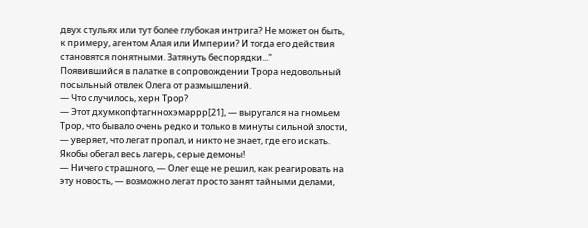двух стульях или тут более глубокая интрига? Не может он быть, к примеру, агентом Алая или Империи? И тогда его действия становятся понятными. Затянуть беспорядки..."
Появившийся в палатке в сопровождении Трора недовольный посыльный отвлек Олега от размышлений.
— Что случилось, херн Трор?
— Этот дхумкопфтагннохэмаррр[21], — выругался на гномьем Трор, что бывало очень редко и только в минуты сильной злости, — уверяет, что легат пропал, и никто не знает, где его искать. Якобы обегал весь лагерь, серые демоны!
— Ничего страшного, — Олег еще не решил, как реагировать на эту новость, — возможно легат просто занят тайными делами,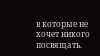в которые не хочет никого посвящать.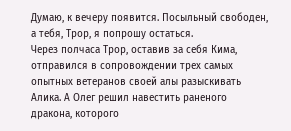Думаю, к вечеру появится. Посыльный свободен, а тебя, Трор, я попрошу остаться.
Через полчаса Трор, оставив за себя Кима, отправился в сопровождении трех самых опытных ветеранов своей алы разыскивать Алика. А Олег решил навестить раненого дракона, которого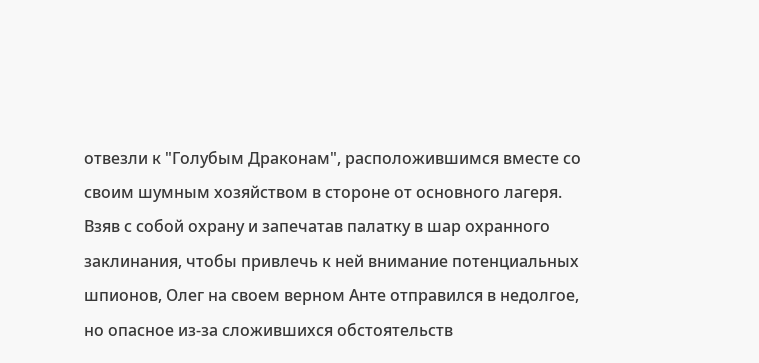отвезли к "Голубым Драконам", расположившимся вместе со своим шумным хозяйством в стороне от основного лагеря. Взяв с собой охрану и запечатав палатку в шар охранного заклинания, чтобы привлечь к ней внимание потенциальных шпионов, Олег на своем верном Анте отправился в недолгое, но опасное из-за сложившихся обстоятельств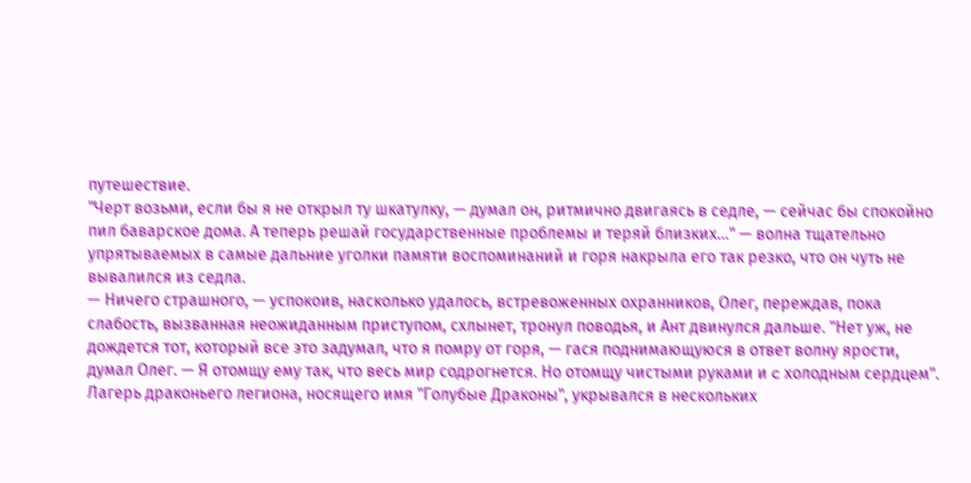путешествие.
"Черт возьми, если бы я не открыл ту шкатулку, — думал он, ритмично двигаясь в седле, — сейчас бы спокойно пил баварское дома. А теперь решай государственные проблемы и теряй близких..." — волна тщательно упрятываемых в самые дальние уголки памяти воспоминаний и горя накрыла его так резко, что он чуть не вывалился из седла.
— Ничего страшного, — успокоив, насколько удалось, встревоженных охранников, Олег, переждав, пока слабость, вызванная неожиданным приступом, схлынет, тронул поводья, и Ант двинулся дальше. "Нет уж, не дождется тот, который все это задумал, что я помру от горя, — гася поднимающуюся в ответ волну ярости, думал Олег. — Я отомщу ему так, что весь мир содрогнется. Но отомщу чистыми руками и c холодным сердцем".
Лагерь драконьего легиона, носящего имя "Голубые Драконы", укрывался в нескольких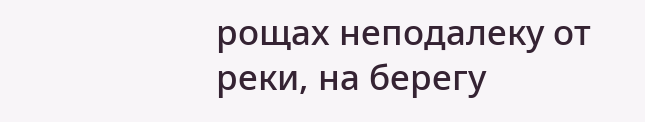рощах неподалеку от реки, на берегу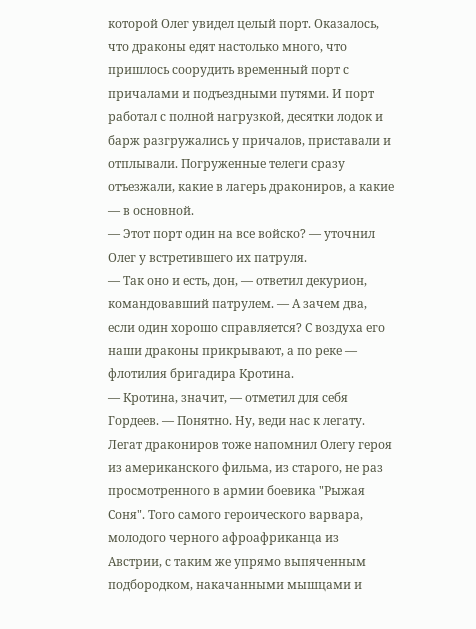которой Олег увидел целый порт. Оказалось, что драконы едят настолько много, что пришлось соорудить временный порт с причалами и подъездными путями. И порт работал с полной нагрузкой, десятки лодок и барж разгружались у причалов, приставали и отплывали. Погруженные телеги сразу отъезжали, какие в лагерь дракониров, а какие — в основной.
— Этот порт один на все войско? — уточнил Олег у встретившего их патруля.
— Так оно и есть, дон, — ответил декурион, командовавший патрулем. — А зачем два, если один хорошо справляется? С воздуха его наши драконы прикрывают, а по реке — флотилия бригадира Кротина.
— Кротина, значит, — отметил для себя Гордеев. — Понятно. Ну, веди нас к легату.
Легат дракониров тоже напомнил Олегу героя из американского фильма, из старого, не раз просмотренного в армии боевика "Рыжая Соня". Того самого героического варвара, молодого черного афроафриканца из Австрии, с таким же упрямо выпяченным подбородком, накачанными мышцами и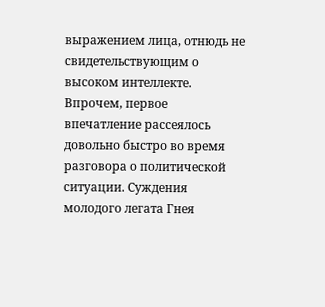выражением лица, отнюдь не свидетельствующим о высоком интеллекте. Впрочем, первое впечатление рассеялось довольно быстро во время разговора о политической ситуации. Суждения молодого легата Гнея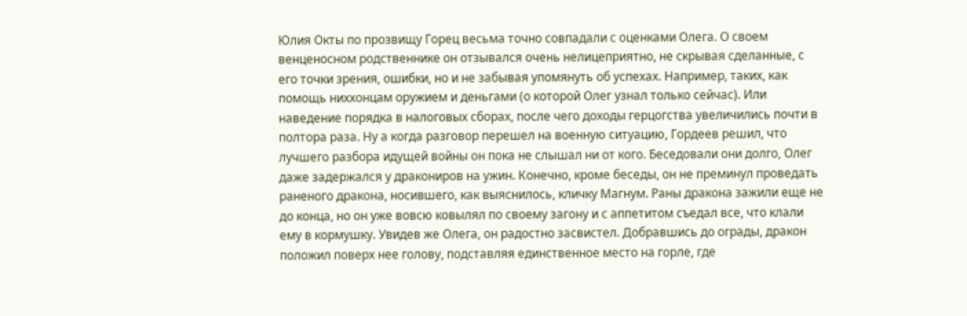Юлия Окты по прозвищу Горец весьма точно совпадали с оценками Олега. О своем венценосном родственнике он отзывался очень нелицеприятно, не скрывая сделанные, с его точки зрения, ошибки, но и не забывая упомянуть об успехах. Например, таких, как помощь ниххонцам оружием и деньгами (о которой Олег узнал только сейчас). Или наведение порядка в налоговых сборах, после чего доходы герцогства увеличились почти в полтора раза. Ну а когда разговор перешел на военную ситуацию, Гордеев решил, что лучшего разбора идущей войны он пока не слышал ни от кого. Беседовали они долго, Олег даже задержался у дракониров на ужин. Конечно, кроме беседы, он не преминул проведать раненого дракона, носившего, как выяснилось, кличку Магнум. Раны дракона зажили еще не до конца, но он уже вовсю ковылял по своему загону и с аппетитом съедал все, что клали ему в кормушку. Увидев же Олега, он радостно засвистел. Добравшись до ограды, дракон положил поверх нее голову, подставляя единственное место на горле, где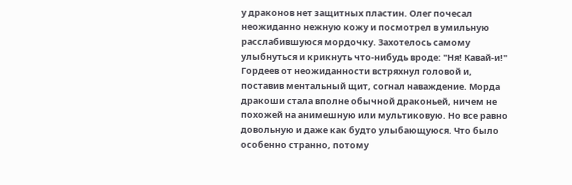у драконов нет защитных пластин. Олег почесал неожиданно нежную кожу и посмотрел в умильную расслабившуюся мордочку. Захотелось самому улыбнуться и крикнуть что-нибудь вроде: "Ня! Кавай-и!" Гордеев от неожиданности встряхнул головой и, поставив ментальный щит, согнал наваждение. Морда дракоши стала вполне обычной драконьей, ничем не похожей на анимешную или мультиковую. Но все равно довольную и даже как будто улыбающуюся. Что было особенно странно, потому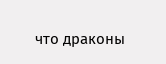что драконы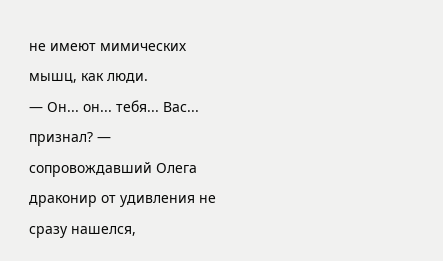не имеют мимических мышц, как люди.
— Он... он... тебя... Вас... признал? — сопровождавший Олега драконир от удивления не сразу нашелся,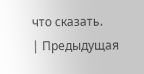что сказать.
| Предыдущая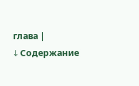глава |
↓ Содержание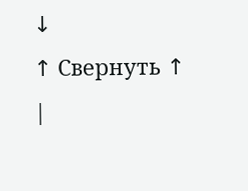↓
↑ Свернуть ↑
|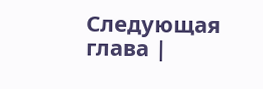Следующая глава |